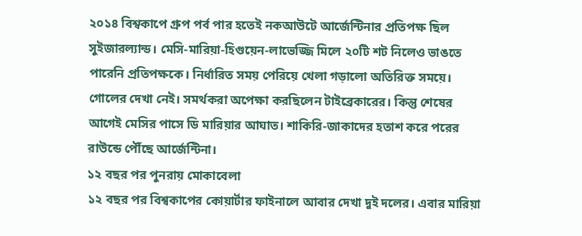২০১৪ বিশ্বকাপে গ্রুপ পর্ব পার হতেই নকআউটে আর্জেন্টিনার প্রতিপক্ষ ছিল সুইজারল্যান্ড। মেসি-মারিয়া-হিগুয়েন-লাভেজ্জি মিলে ২০টি শট নিলেও ভাঙতে পারেনি প্রতিপক্ষকে। নির্ধারিত সময় পেরিয়ে খেলা গড়ালো অতিরিক্ত সময়ে। গোলের দেখা নেই। সমর্থকরা অপেক্ষা করছিলেন টাইব্রেকারের। কিন্তু শেষের আগেই মেসির পাসে ডি মারিয়ার আঘাত। শাকিরি-জাকাদের হতাশ করে পরের রাউন্ডে পৌঁছে আর্জেন্টিনা।
১২ বছর পর পুনরায় মোকাবেলা
১২ বছর পর বিশ্বকাপের কোয়ার্টার ফাইনালে আবার দেখা দুই দলের। এবার মারিয়া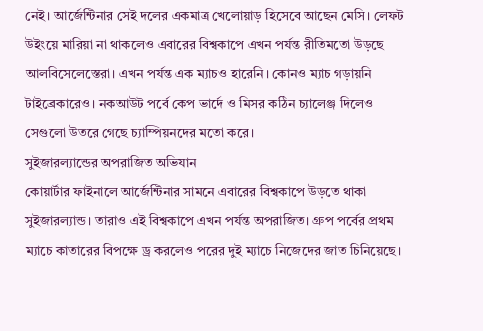নেই। আর্জেন্টিনার সেই দলের একমাত্র খেলোয়াড় হিসেবে আছেন মেসি। লেফট উইংয়ে মারিয়া না থাকলেও এবারের বিশ্বকাপে এখন পর্যন্ত রীতিমতো উড়ছে আলবিসেলেস্তেরা। এখন পর্যন্ত এক ম্যাচও হারেনি। কোনও ম্যাচ গড়ায়নি টাইব্রেকারেও। নকআউট পর্বে কেপ ভার্দে ও মিসর কঠিন চ্যালেঞ্জ দিলেও সেগুলো উতরে গেছে চ্যাম্পিয়নদের মতো করে।
সুইজারল্যান্ডের অপরাজিত অভিযান
কোয়ার্টার ফাইনালে আর্জেন্টিনার সামনে এবারের বিশ্বকাপে উড়তে থাকা সুইজারল্যান্ড। তারাও এই বিশ্বকাপে এখন পর্যন্ত অপরাজিত। গ্রুপ পর্বের প্রথম ম্যাচে কাতারের বিপক্ষে ড্র করলেও পরের দুই ম্যাচে নিজেদের জাত চিনিয়েছে।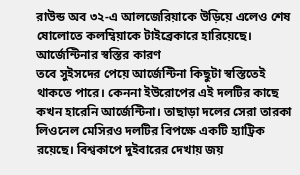রাউন্ড অব ৩২-এ আলজেরিয়াকে উড়িয়ে এলেও শেষ ষোলোতে কলম্বিয়াকে টাইব্রেকারে হারিয়েছে।
আর্জেন্টিনার স্বস্তির কারণ
তবে সুইসদের পেয়ে আর্জেন্টিনা কিছুটা স্বস্তিতেই থাকতে পারে। কেননা ইউরোপের এই দলটির কাছে কখন হারেনি আর্জেন্টিনা। তাছাড়া দলের সেরা তারকা লিওনেল মেসিরও দলটির বিপক্ষে একটি হ্যাট্রিক রয়েছে। বিশ্বকাপে দুইবারের দেখায় জয়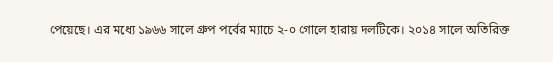পেয়েছে। এর মধ্যে ১৯৬৬ সালে গ্রুপ পর্বের ম্যাচে ২-০ গোলে হারায় দলটিকে। ২০১৪ সালে অতিরিক্ত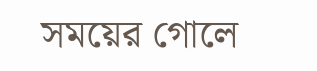সময়ের গোলে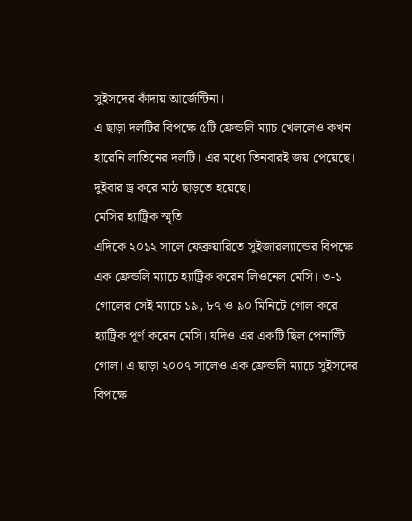সুইসদের কাঁদায় আর্জেন্টিনা।
এ ছাড়া দলটির বিপক্ষে ৫টি ফ্রেন্ডলি ম্যাচ খেললেও কখন হারেনি লাতিনের দলটি। এর মধ্যে তিনবারই জয় পেয়েছে। দুইবার ড্র করে মাঠ ছাড়তে হয়েছে।
মেসির হ্যাট্রিক স্মৃতি
এদিকে ২০১২ সালে ফেব্রুয়ারিতে সুইজারল্যান্ডের বিপক্ষে এক ফ্রেন্ডলি ম্যাচে হ্যাট্রিক করেন লিওনেল মেসি। ৩-১ গোলের সেই ম্যাচে ১৯, ৮৭ ও ৯০ মিনিটে গোল করে হ্যাট্রিক পূর্ণ করেন মেসি। যদিও এর একটি ছিল পেনাল্টি গোল। এ ছাড়া ২০০৭ সালেও এক ফ্রেন্ডলি ম্যাচে সুইসদের বিপক্ষে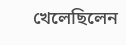খেলেছিলেন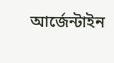আর্জেন্টাইন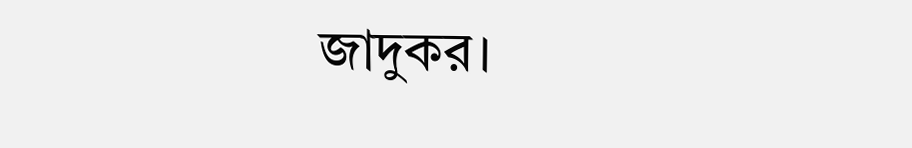জাদুকর।